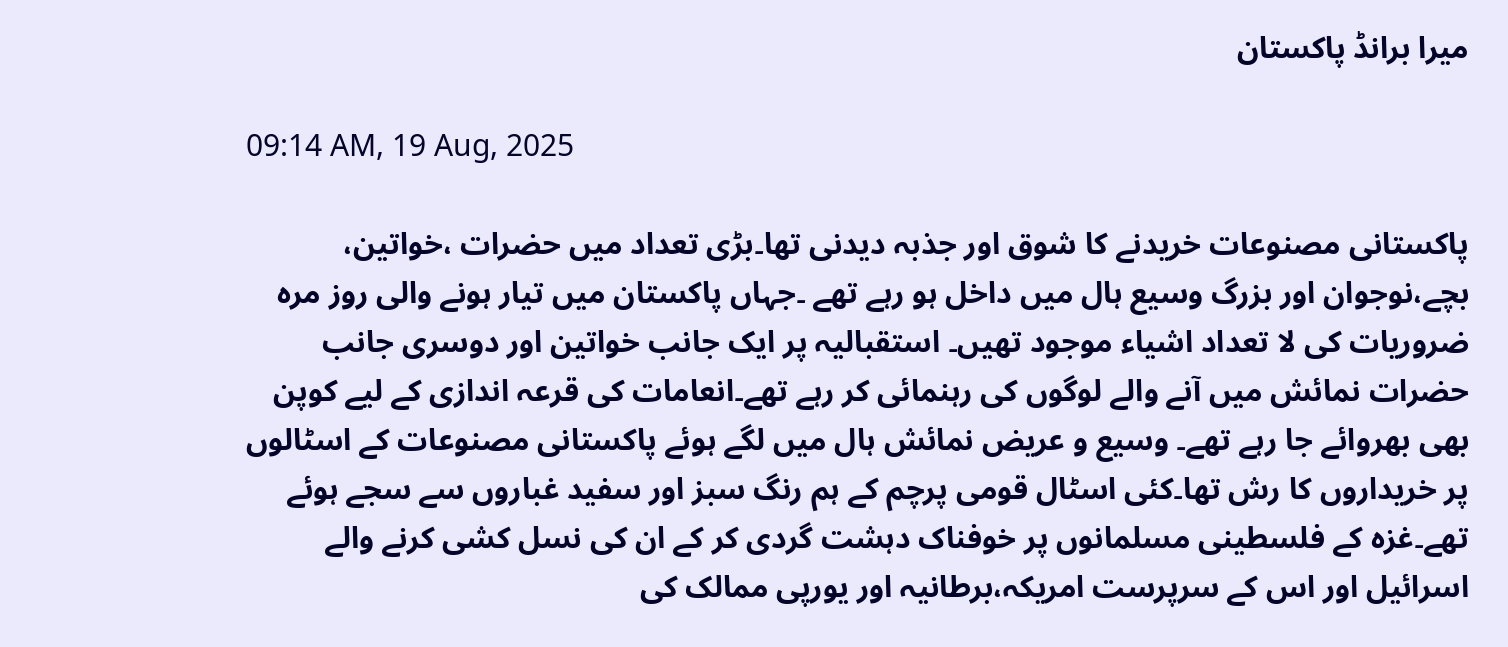میرا برانڈ پاکستان

09:14 AM, 19 Aug, 2025

پاکستانی مصنوعات خریدنے کا شوق اور جذبہ دیدنی تھا۔بڑی تعداد میں حضرات ،خواتین، بچے،نوجوان اور بزرگ وسیع ہال میں داخل ہو رہے تھے ۔جہاں پاکستان میں تیار ہونے والی روز مرہ ضروریات کی لا تعداد اشیاء موجود تھیں۔ استقبالیہ پر ایک جانب خواتین اور دوسری جانب حضرات نمائش میں آنے والے لوگوں کی رہنمائی کر رہے تھے۔انعامات کی قرعہ اندازی کے لیے کوپن بھی بھروائے جا رہے تھے۔ وسیع و عریض نمائش ہال میں لگے ہوئے پاکستانی مصنوعات کے اسٹالوں پر خریداروں کا رش تھا۔کئی اسٹال قومی پرچم کے ہم رنگ سبز اور سفید غباروں سے سجے ہوئے تھے۔غزہ کے فلسطینی مسلمانوں پر خوفناک دہشت گردی کر کے ان کی نسل کشی کرنے والے اسرائیل اور اس کے سرپرست امریکہ،برطانیہ اور یورپی ممالک کی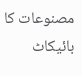مصنوعات کا بائیکاٹ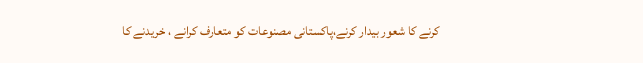کرنے کا شعور بیدار کرنے،پاکستانی مصنوعات کو متعارف کرانے ، خریدنے کا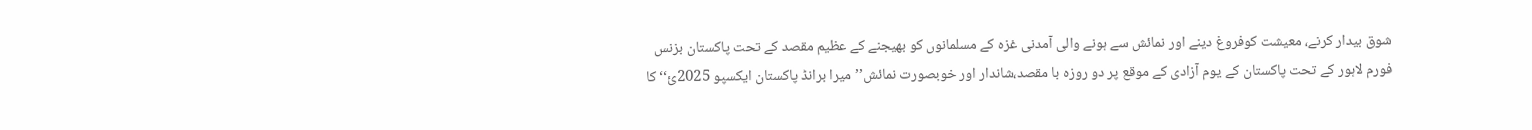شوق بیدار کرنے، معیشت کوفروغ دینے اور نمائش سے ہونے والی آمدنی غزہ کے مسلمانوں کو بھیجنے کے عظیم مقصد کے تحت پاکستان بزنس فورم لاہور کے تحت پاکستان کے یوم آزادی کے موقع پر دو روزہ با مقصد،شاندار اور خوبصورت نمائش’’ میرا برانڈ پاکستان ایکسپو 2025ئ‘‘ کا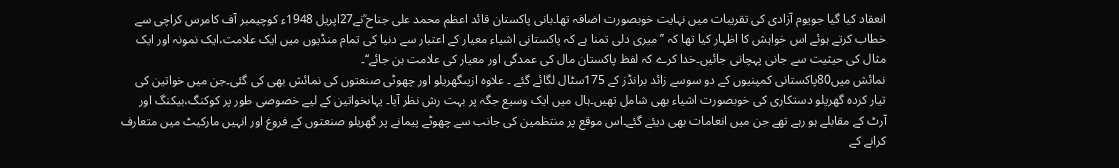انعقاد کیا گیا جویوم آزادی کی تقریبات میں نہایت خوبصورت اضافہ تھا۔بانی پاکستان قائد اعظم محمد علی جناح ؒنے27اپریل 1948ء کوچیمبر آف کامرس کراچی سے خطاب کرتے ہوئے اس خواہش کا اظہار کیا تھا کہ ’’میری دلی تمنا ہے کہ پاکستانی اشیاء معیار کے اعتبار سے دنیا کی تمام منڈیوں میں ایک علامت،ایک نمونہ اور ایک مثال کی حیثیت سے جانی پہچانی جائیں۔خدا کرے کہ لفظ پاکستان مال کی عمدگی اور معیار کی علامت بن جائے‘‘۔
نمائش میں80پاکستانی کمپنیوں کے دو سوسے زائد برانڈز کے 175سٹال لگائے گئے ۔ علاوہ ازیںگھریلو اور چھوٹی صنعتوں کی نمائش بھی کی گئی۔جن میں خواتین کی تیار کردہ گھریلو دستکاری کی خوبصورت اشیاء بھی شامل تھیں۔ہال میں ایک وسیع جگہ پر بہت رش نظر آیا۔ یہاںخواتین کے لیے خصوصی طور پر کوکنگ،بیکنگ اور آرٹ کے مقابلے ہو رہے تھے جن میں انعامات بھی دیئے گئے۔اس موقع پر منتظمین کی جانب سے چھوٹے پیمانے پر گھریلو صنعتوں کے فروغ اور انہیں مارکیٹ میں متعارف کرانے کے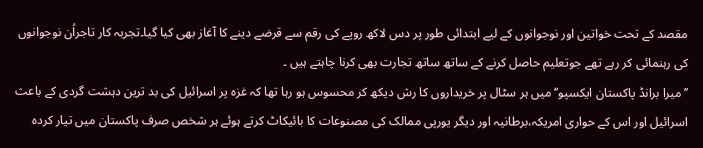مقصد کے تحت خواتین اور نوجوانوں کے لیے ابتدائی طور پر دس لاکھ روپے کی رقم سے قرضے دینے کا آغاز بھی کیا گیا۔تجربہ کار تاجراُن نوجوانوں کی رہنمائی کر رہے تھے جوتعلیم حاصل کرنے کے ساتھ ساتھ تجارت بھی کرنا چاہتے ہیں ۔
’’میرا برانڈ پاکستان ایکسپو‘‘ میں ہر سٹال پر خریداروں کا رش دیکھ کر محسوس ہو رہا تھا کہ غزہ پر اسرائیل کی بد ترین دہشت گردی کے باعث اسرائیل اور اس کے حواری امریکہ،برطانیہ اور دیگر یورپی ممالک کی مصنوعات کا بائیکاٹ کرتے ہوئے ہر شخص صرف پاکستان میں تیار کردہ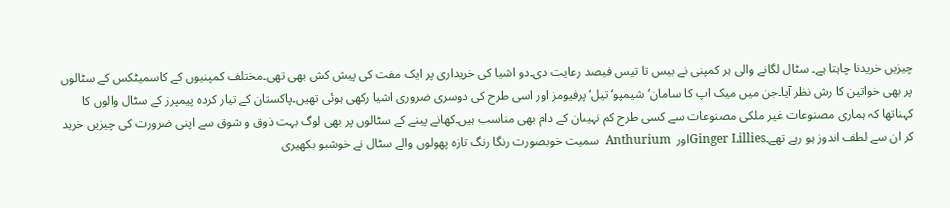چیزیں خریدنا چاہتا ہے۔ سٹال لگانے والی ہر کمپنی نے بیس تا تیس فیصد رعایت دی۔دو اشیا کی خریداری پر ایک مفت کی پیش کش بھی تھی۔مختلف کمپنیوں کے کاسمیٹکس کے سٹالوں پر بھی خواتین کا رش نظر آیا۔جن میں میک اپ کا سامان‘شیمپو‘تیل‘ پرفیومز اور اسی طرح کی دوسری ضروری اشیا رکھی ہوئی تھیں۔پاکستان کے تیار کردہ پیمپرز کے سٹال والوں کا کہناتھا کہ ہماری مصنوعات غیر ملکی مصنوعات سے کسی طرح کم نہیںان کے دام بھی مناسب ہیں۔کھانے پینے کے سٹالوں پر بھی لوگ بہت ذوق و شوق سے اپنی ضرورت کی چیزیں خرید کر ان سے لطف اندوز ہو رہے تھے۔Ginger Lilliesاور  Anthurium  سمیت خوبصورت رنگا رنگ تازہ پھولوں والے سٹال نے خوشبو بکھیری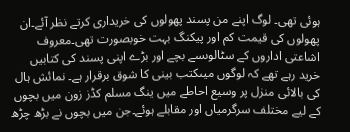ہوئی تھی۔ لوگ اپنے من پسند پھولوں کی خریداری کرتے نظر آئے۔ان پھولوں کی قیمت کم اور پیکنگ بہت خوبصورت تھی۔معروف اشاعتی اداروں کے سٹالوںسے بچے اور بڑے اپنی پسند کی کتابیں خرید رہے تھے کہ لوگوں میںکتب بینی کا شوق برقرار ہے۔ نمائش ہال کی بالائی منزل پر وسیع احاطے میں ینگ مسلم کڈز زون میں بچوں کے لیے مختلف سرگرمیاں اور مقابلے ہوئے۔جن میں بچوں نے بڑھ چڑھ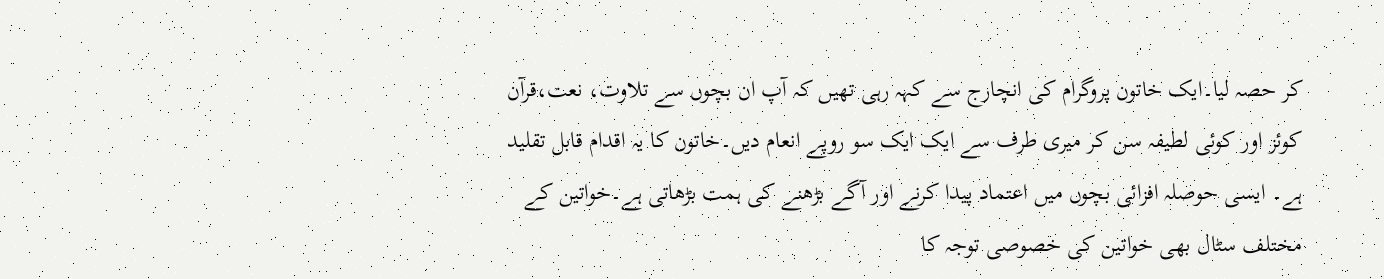کر حصہ لیا۔ایک خاتون پروگرام کی انچارج سے کہہ رہی تھیں کہ آپ ان بچوں سے تلاوت، نعت،قرآن کوئز اور کوئی لطیفہ سن کر میری طرف سے ایک ایک سو روپے انعام دیں۔خاتون کا یہ اقدام قابل تقلید ہے۔ ایسی حوصلہ افزائی بچوں میں اعتماد پیدا کرنے اور آگے بڑھنے کی ہمت بڑھاتی ہے۔خواتین کے مختلف سٹال بھی خواتین کی خصوصی توجہ کا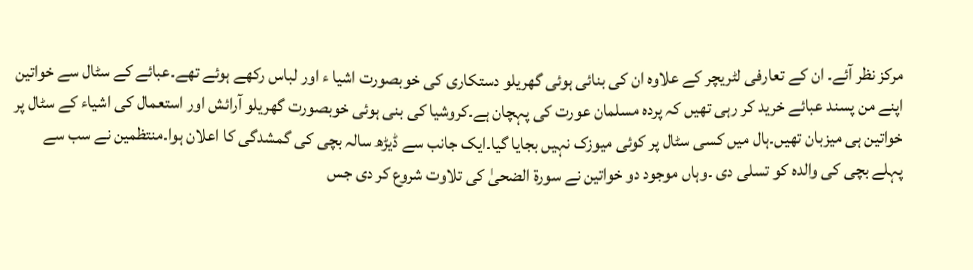مرکز نظر آئے۔ ان کے تعارفی لٹریچر کے علاوہ ان کی بنائی ہوئی گھریلو دستکاری کی خوبصورت اشیا ء اور لباس رکھے ہوئے تھے۔عبائے کے سٹال سے خواتین اپنے من پسند عبائے خرید کر رہی تھیں کہ پردہ مسلمان عورت کی پہچان ہے۔کروشیا کی بنی ہوئی خوبصورت گھریلو آرائش اور استعمال کی اشیاء کے سٹال پر خواتین ہی میزبان تھیں۔ہال میں کسی سٹال پر کوئی میوزک نہیں بجایا گیا۔ایک جانب سے ڈیڑھ سالہ بچی کی گمشدگی کا اعلان ہوا۔منتظمین نے سب سے پہلے بچی کی والدہ کو تسلی دی ۔وہاں موجود دو خواتین نے سورۃ الضحیٰ کی تلاوت شروع کر دی جس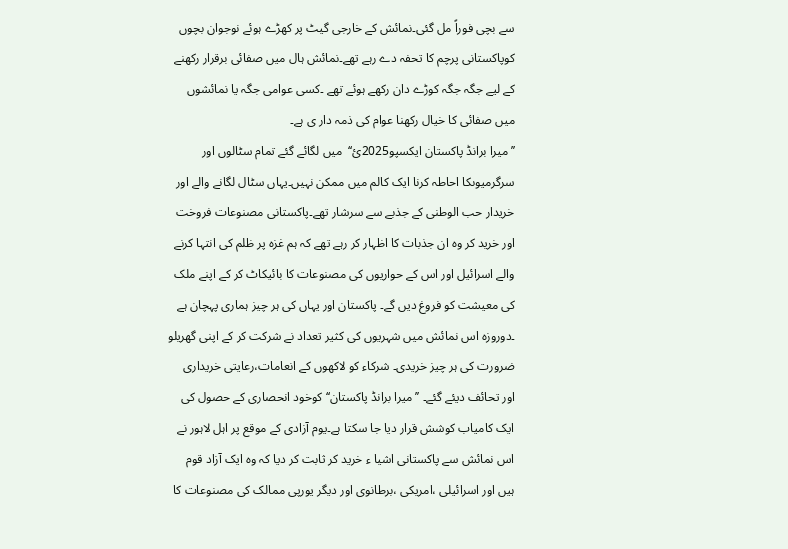سے بچی فوراً مل گئی۔نمائش کے خارجی گیٹ پر کھڑے ہوئے نوجوان بچوں کوپاکستانی پرچم کا تحفہ دے رہے تھے۔نمائش ہال میں صفائی برقرار رکھنے کے لیے جگہ جگہ کوڑے دان رکھے ہوئے تھے ۔کسی عوامی جگہ یا نمائشوں میں صفائی کا خیال رکھنا عوام کی ذمہ دار ی ہے۔
’’میرا برانڈ پاکستان ایکسپو2025ئ‘‘  میں لگائے گئے تمام سٹالوں اور سرگرمیوںکا احاطہ کرنا ایک کالم میں ممکن نہیں۔یہاں سٹال لگانے والے اور خریدار حب الوطنی کے جذبے سے سرشار تھے۔پاکستانی مصنوعات فروخت اور خرید کر وہ ان جذبات کا اظہار کر رہے تھے کہ ہم غزہ پر ظلم کی انتہا کرنے والے اسرائیل اور اس کے حواریوں کی مصنوعات کا بائیکاٹ کر کے اپنے ملک کی معیشت کو فروغ دیں گے۔ پاکستان اور یہاں کی ہر چیز ہماری پہچان ہے ۔دوروزہ اس نمائش میں شہریوں کی کثیر تعداد نے شرکت کر کے اپنی گھریلو ضرورت کی ہر چیز خریدی۔ شرکاء کو لاکھوں کے انعامات،رعایتی خریداری اور تحائف دیئے گئے۔ ’’میرا برانڈ پاکستان‘‘ کوخود انحصاری کے حصول کی ایک کامیاب کوشش قرار دیا جا سکتا ہے۔یوم آزادی کے موقع پر اہل لاہور نے اس نمائش سے پاکستانی اشیا ء خرید کر ثابت کر دیا کہ وہ ایک آزاد قوم ہیں اور اسرائیلی ،امریکی ،برطانوی اور دیگر یورپی ممالک کی مصنوعات کا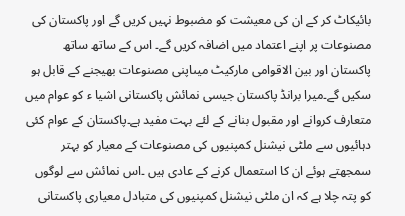بائیکاٹ کر کے ان کی معیشت کو مضبوط نہیں کریں گے اور پاکستان کی مصنوعات پر اپنے اعتماد میں اضافہ کریں گے۔ اس کے ساتھ ساتھ پاکستان اور بین الاقوامی مارکیٹ میںاپنی مصنوعات بھیجنے کے قابل ہو سکیں گے۔میرا برانڈ پاکستان جیسی نمائش پاکستانی اشیا ء کو عوام میں متعارف کروانے اور مقبول بنانے کے لئے بہت مفید ہے۔پاکستان کے عوام کئی دہائیوں سے ملٹی نیشنل کمپنیوں کی مصنوعات کے معیار کو بہتر سمجھتے ہوئے ان کا استعمال کرنے کے عادی ہیں ۔اس نمائش سے لوگوں کو پتہ چلا ہے کہ ان ملٹی نیشنل کمپنیوں کی متبادل معیاری پاکستانی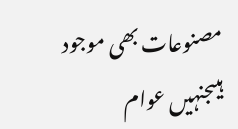مصنوعات بھی موجود ہیںجنہیں عوام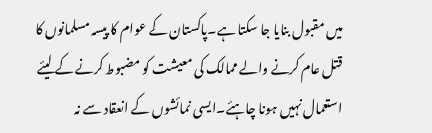میں مقبول بنایا جا سکتا ہے۔پاکستان کے عوام کا پیسہ مسلمانوں کا قتل عام کرنے والے ممالک کی معیشت کو مضبوط کرنے کے لیئے استعمال نہیں ہونا چاہئے۔ایسی نمائشوں کے انعقاد سے نہ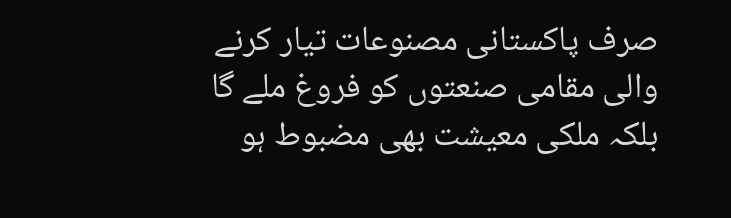صرف پاکستانی مصنوعات تیار کرنے والی مقامی صنعتوں کو فروغ ملے گا بلکہ ملکی معیشت بھی مضبوط ہو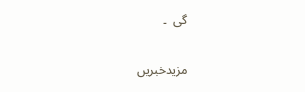گی  ۔

مزیدخبریں